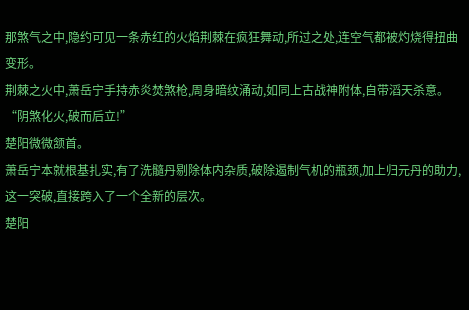那煞气之中,隐约可见一条赤红的火焰荆棘在疯狂舞动,所过之处,连空气都被灼烧得扭曲变形。
荆棘之火中,萧岳宁手持赤炎焚煞枪,周身暗纹涌动,如同上古战神附体,自带滔天杀意。
“阴煞化火,破而后立!”
楚阳微微颔首。
萧岳宁本就根基扎实,有了洗髓丹剔除体内杂质,破除遏制气机的瓶颈,加上归元丹的助力,这一突破,直接跨入了一个全新的层次。
楚阳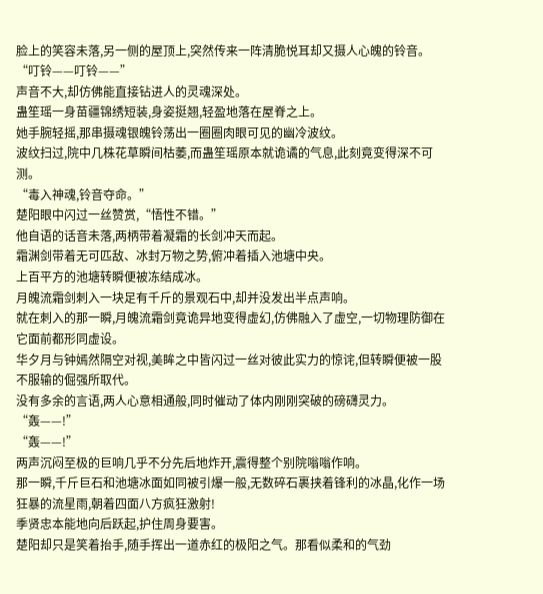脸上的笑容未落,另一侧的屋顶上,突然传来一阵清脆悦耳却又摄人心魄的铃音。
“叮铃——叮铃——”
声音不大,却仿佛能直接钻进人的灵魂深处。
蛊笙瑶一身苗疆锦绣短装,身姿挺翘,轻盈地落在屋脊之上。
她手腕轻摇,那串摄魂银魄铃荡出一圈圈肉眼可见的幽冷波纹。
波纹扫过,院中几株花草瞬间枯萎,而蛊笙瑶原本就诡谲的气息,此刻竟变得深不可测。
“毒入神魂,铃音夺命。”
楚阳眼中闪过一丝赞赏,“悟性不错。”
他自语的话音未落,两柄带着凝霜的长剑冲天而起。
霜渊剑带着无可匹敌、冰封万物之势,俯冲着插入池塘中央。
上百平方的池塘转瞬便被冻结成冰。
月魄流霜剑刺入一块足有千斤的景观石中,却并没发出半点声响。
就在刺入的那一瞬,月魄流霜剑竟诡异地变得虚幻,仿佛融入了虚空,一切物理防御在它面前都形同虚设。
华夕月与钟嫣然隔空对视,美眸之中皆闪过一丝对彼此实力的惊诧,但转瞬便被一股不服输的倔强所取代。
没有多余的言语,两人心意相通般,同时催动了体内刚刚突破的磅礴灵力。
“轰——!”
“轰——!”
两声沉闷至极的巨响几乎不分先后地炸开,震得整个别院嗡嗡作响。
那一瞬,千斤巨石和池塘冰面如同被引爆一般,无数碎石裹挟着锋利的冰晶,化作一场狂暴的流星雨,朝着四面八方疯狂激射!
季贤忠本能地向后跃起,护住周身要害。
楚阳却只是笑着抬手,随手挥出一道赤红的极阳之气。那看似柔和的气劲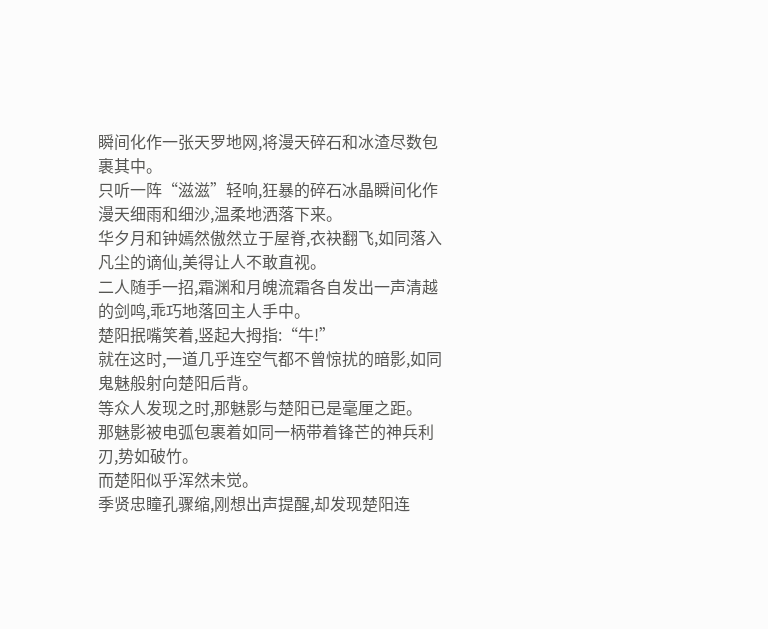瞬间化作一张天罗地网,将漫天碎石和冰渣尽数包裹其中。
只听一阵“滋滋”轻响,狂暴的碎石冰晶瞬间化作漫天细雨和细沙,温柔地洒落下来。
华夕月和钟嫣然傲然立于屋脊,衣袂翻飞,如同落入凡尘的谪仙,美得让人不敢直视。
二人随手一招,霜渊和月魄流霜各自发出一声清越的剑鸣,乖巧地落回主人手中。
楚阳抿嘴笑着,竖起大拇指:“牛!”
就在这时,一道几乎连空气都不曾惊扰的暗影,如同鬼魅般射向楚阳后背。
等众人发现之时,那魅影与楚阳已是毫厘之距。
那魅影被电弧包裹着如同一柄带着锋芒的神兵利刃,势如破竹。
而楚阳似乎浑然未觉。
季贤忠瞳孔骤缩,刚想出声提醒,却发现楚阳连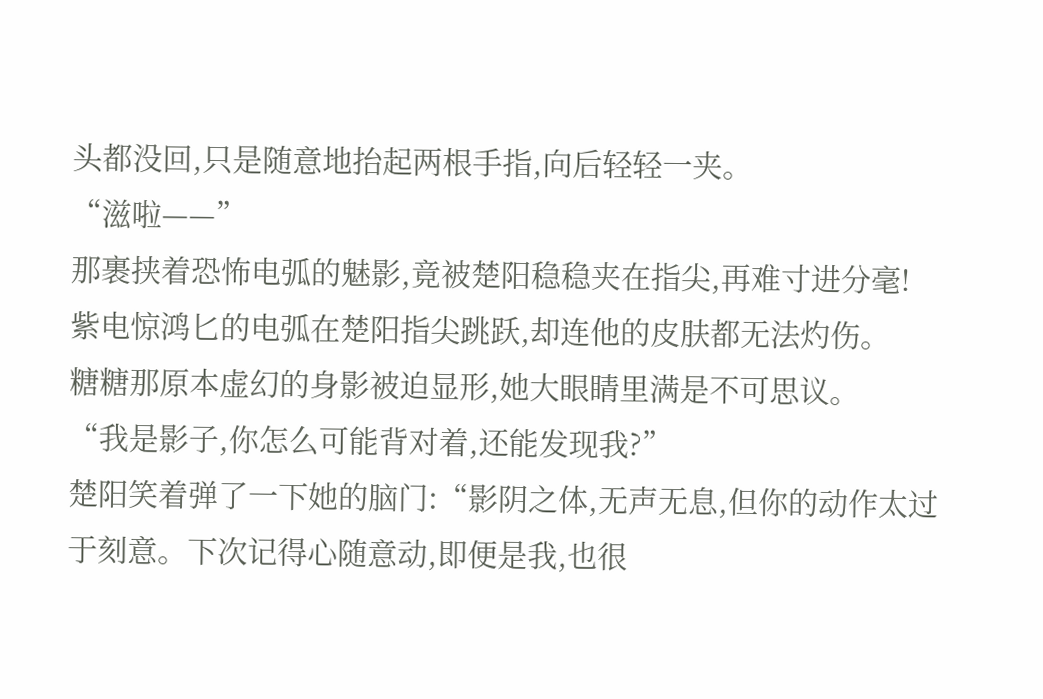头都没回,只是随意地抬起两根手指,向后轻轻一夹。
“滋啦——”
那裹挟着恐怖电弧的魅影,竟被楚阳稳稳夹在指尖,再难寸进分毫!
紫电惊鸿匕的电弧在楚阳指尖跳跃,却连他的皮肤都无法灼伤。
糖糖那原本虚幻的身影被迫显形,她大眼睛里满是不可思议。
“我是影子,你怎么可能背对着,还能发现我?”
楚阳笑着弹了一下她的脑门:“影阴之体,无声无息,但你的动作太过于刻意。下次记得心随意动,即便是我,也很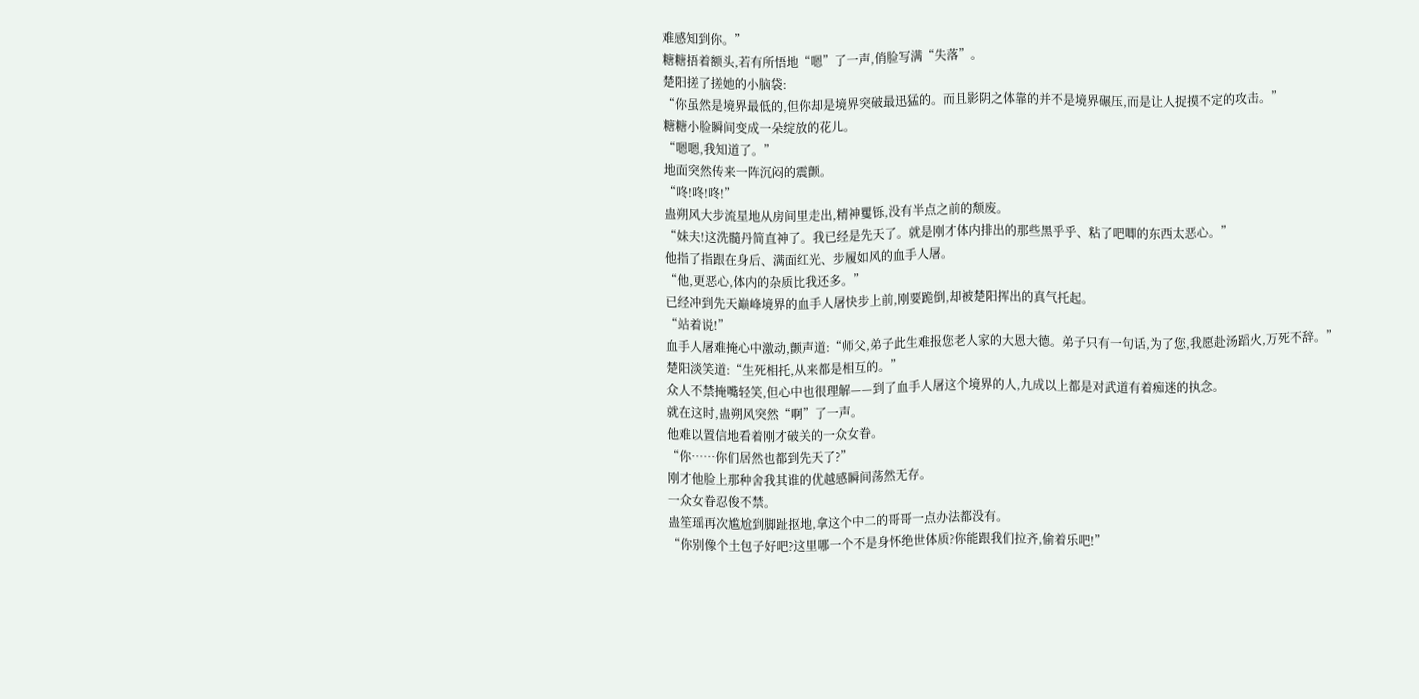难感知到你。”
糖糖捂着额头,若有所悟地“嗯”了一声,俏脸写满“失落”。
楚阳搓了搓她的小脑袋:
“你虽然是境界最低的,但你却是境界突破最迅猛的。而且影阴之体靠的并不是境界碾压,而是让人捉摸不定的攻击。”
糖糖小脸瞬间变成一朵绽放的花儿。
“嗯嗯,我知道了。”
地面突然传来一阵沉闷的震颤。
“咚!咚!咚!”
蛊朔风大步流星地从房间里走出,精神矍铄,没有半点之前的颓废。
“妹夫!这洗髓丹简直神了。我已经是先天了。就是刚才体内排出的那些黑乎乎、粘了吧唧的东西太恶心。”
他指了指跟在身后、满面红光、步履如风的血手人屠。
“他,更恶心,体内的杂质比我还多。”
已经冲到先天巅峰境界的血手人屠快步上前,刚要跪倒,却被楚阳挥出的真气托起。
“站着说!”
血手人屠难掩心中激动,颤声道:“师父,弟子此生难报您老人家的大恩大德。弟子只有一句话,为了您,我愿赴汤蹈火,万死不辞。”
楚阳淡笑道:“生死相托,从来都是相互的。”
众人不禁掩嘴轻笑,但心中也很理解——到了血手人屠这个境界的人,九成以上都是对武道有着痴迷的执念。
就在这时,蛊朔风突然“啊”了一声。
他难以置信地看着刚才破关的一众女眷。
“你……你们居然也都到先天了?”
刚才他脸上那种舍我其谁的优越感瞬间荡然无存。
一众女眷忍俊不禁。
蛊笙瑶再次尴尬到脚趾抠地,拿这个中二的哥哥一点办法都没有。
“你别像个土包子好吧?这里哪一个不是身怀绝世体质?你能跟我们拉齐,偷着乐吧!”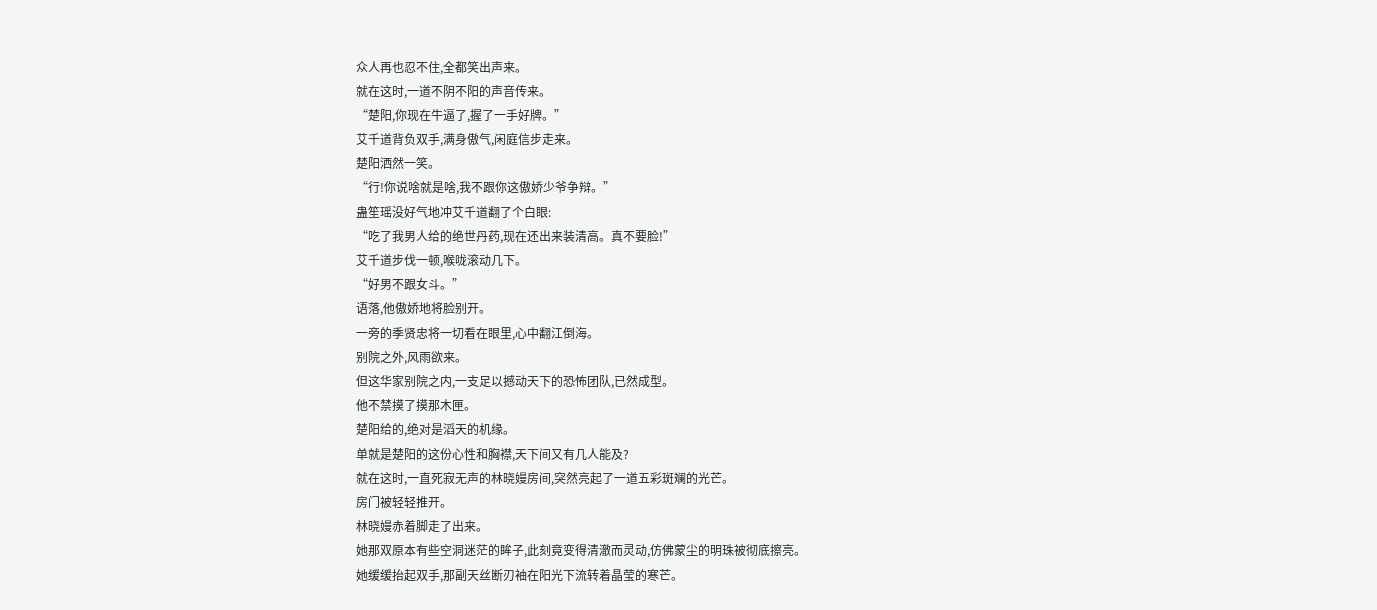众人再也忍不住,全都笑出声来。
就在这时,一道不阴不阳的声音传来。
“楚阳,你现在牛逼了,握了一手好牌。”
艾千道背负双手,满身傲气,闲庭信步走来。
楚阳洒然一笑。
“行!你说啥就是啥,我不跟你这傲娇少爷争辩。”
蛊笙瑶没好气地冲艾千道翻了个白眼:
“吃了我男人给的绝世丹药,现在还出来装清高。真不要脸!”
艾千道步伐一顿,喉咙滚动几下。
“好男不跟女斗。”
语落,他傲娇地将脸别开。
一旁的季贤忠将一切看在眼里,心中翻江倒海。
别院之外,风雨欲来。
但这华家别院之内,一支足以撼动天下的恐怖团队,已然成型。
他不禁摸了摸那木匣。
楚阳给的,绝对是滔天的机缘。
单就是楚阳的这份心性和胸襟,天下间又有几人能及?
就在这时,一直死寂无声的林晓嫚房间,突然亮起了一道五彩斑斓的光芒。
房门被轻轻推开。
林晓嫚赤着脚走了出来。
她那双原本有些空洞迷茫的眸子,此刻竟变得清澈而灵动,仿佛蒙尘的明珠被彻底擦亮。
她缓缓抬起双手,那副天丝断刃袖在阳光下流转着晶莹的寒芒。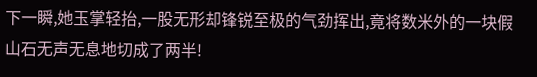下一瞬,她玉掌轻抬,一股无形却锋锐至极的气劲挥出,竟将数米外的一块假山石无声无息地切成了两半!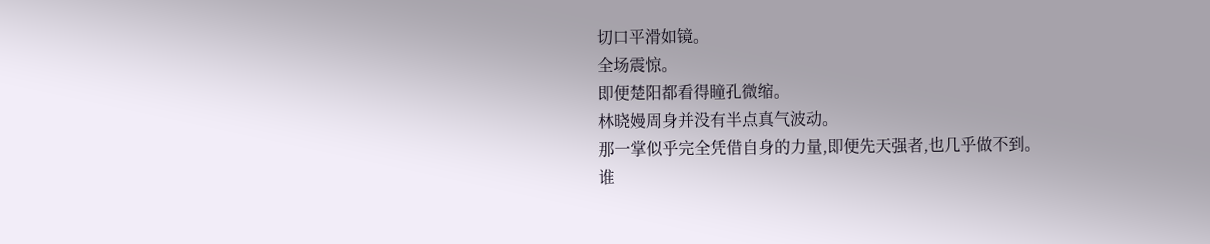切口平滑如镜。
全场震惊。
即便楚阳都看得瞳孔微缩。
林晓嫚周身并没有半点真气波动。
那一掌似乎完全凭借自身的力量,即便先天强者,也几乎做不到。
谁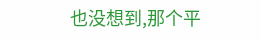也没想到,那个平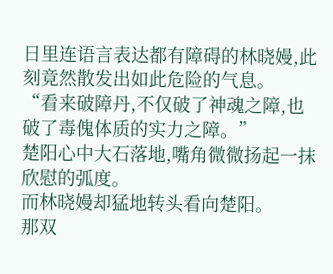日里连语言表达都有障碍的林晓嫚,此刻竟然散发出如此危险的气息。
“看来破障丹,不仅破了神魂之障,也破了毒傀体质的实力之障。”
楚阳心中大石落地,嘴角微微扬起一抹欣慰的弧度。
而林晓嫚却猛地转头看向楚阳。
那双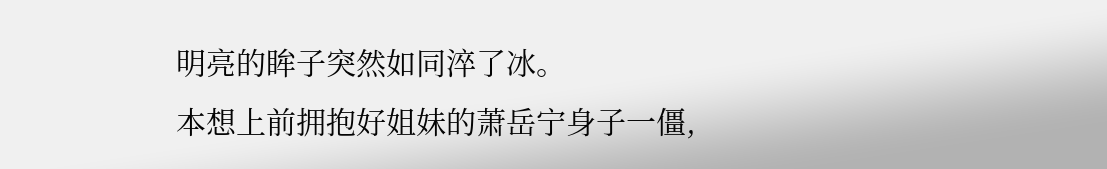明亮的眸子突然如同淬了冰。
本想上前拥抱好姐妹的萧岳宁身子一僵,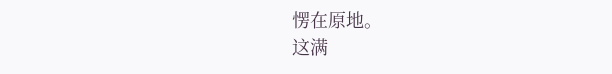愣在原地。
这满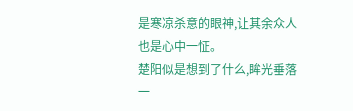是寒凉杀意的眼神,让其余众人也是心中一怔。
楚阳似是想到了什么,眸光垂落一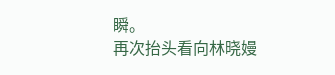瞬。
再次抬头看向林晓嫚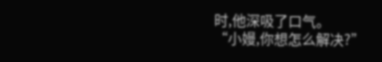时,他深吸了口气。
“小嫚,你想怎么解决?”